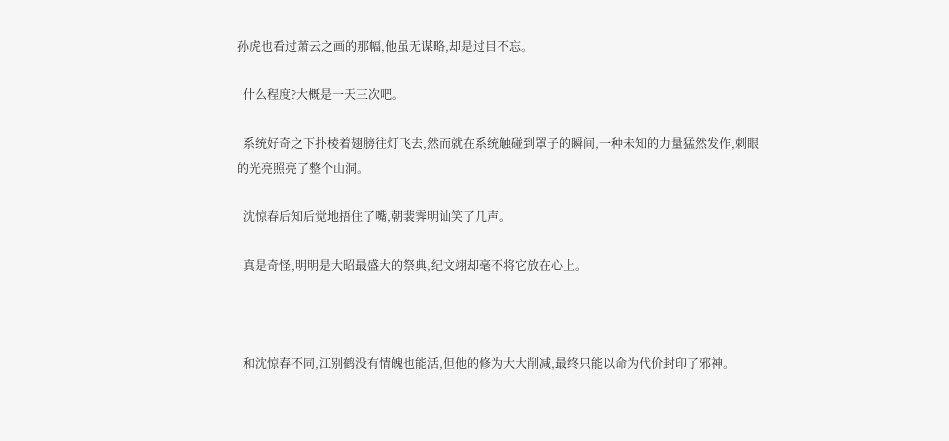孙虎也看过萧云之画的那幅,他虽无谋略,却是过目不忘。

  什么程度?大概是一天三次吧。

  系统好奇之下扑棱着翅膀往灯飞去,然而就在系统触碰到罩子的瞬间,一种未知的力量猛然发作,刺眼的光亮照亮了整个山洞。

  沈惊春后知后觉地捂住了嘴,朝裴霁明讪笑了几声。

  真是奇怪,明明是大昭最盛大的祭典,纪文翊却毫不将它放在心上。



  和沈惊春不同,江别鹤没有情魄也能活,但他的修为大大削减,最终只能以命为代价封印了邪神。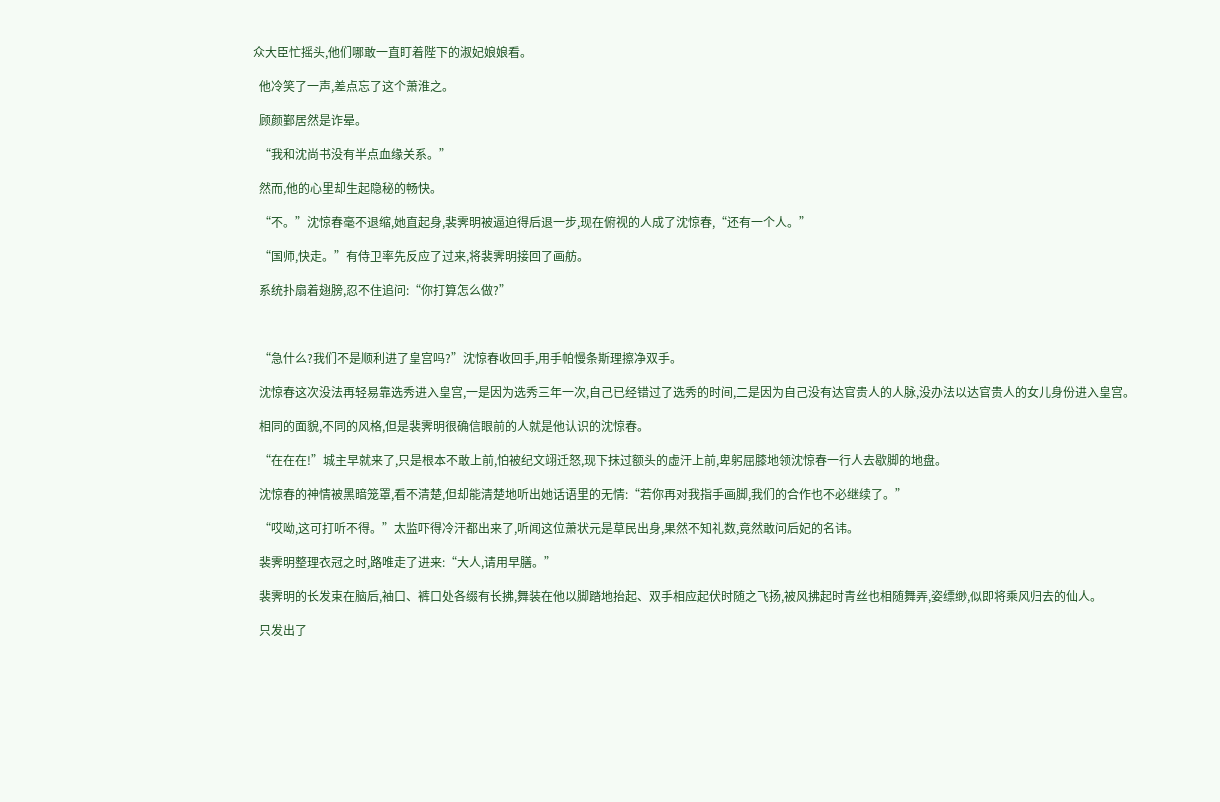众大臣忙摇头,他们哪敢一直盯着陛下的淑妃娘娘看。

  他冷笑了一声,差点忘了这个萧淮之。

  顾颜鄞居然是诈晕。

  “我和沈尚书没有半点血缘关系。”

  然而,他的心里却生起隐秘的畅快。

  “不。”沈惊春毫不退缩,她直起身,裴霁明被逼迫得后退一步,现在俯视的人成了沈惊春,“还有一个人。”

  “国师,快走。”有侍卫率先反应了过来,将裴霁明接回了画舫。

  系统扑扇着翅膀,忍不住追问:“你打算怎么做?”



  “急什么?我们不是顺利进了皇宫吗?”沈惊春收回手,用手帕慢条斯理擦净双手。

  沈惊春这次没法再轻易靠选秀进入皇宫,一是因为选秀三年一次,自己已经错过了选秀的时间,二是因为自己没有达官贵人的人脉,没办法以达官贵人的女儿身份进入皇宫。

  相同的面貌,不同的风格,但是裴霁明很确信眼前的人就是他认识的沈惊春。

  “在在在!”城主早就来了,只是根本不敢上前,怕被纪文翊迁怒,现下抹过额头的虚汗上前,卑躬屈膝地领沈惊春一行人去歇脚的地盘。

  沈惊春的神情被黑暗笼罩,看不清楚,但却能清楚地听出她话语里的无情:“若你再对我指手画脚,我们的合作也不必继续了。”

  “哎呦,这可打听不得。”太监吓得冷汗都出来了,听闻这位萧状元是草民出身,果然不知礼数,竟然敢问后妃的名讳。

  裴霁明整理衣冠之时,路唯走了进来:“大人,请用早膳。”

  裴霁明的长发束在脑后,袖口、裤口处各缀有长拂,舞装在他以脚踏地抬起、双手相应起伏时随之飞扬,被风拂起时青丝也相随舞弄,姿缥缈,似即将乘风归去的仙人。

  只发出了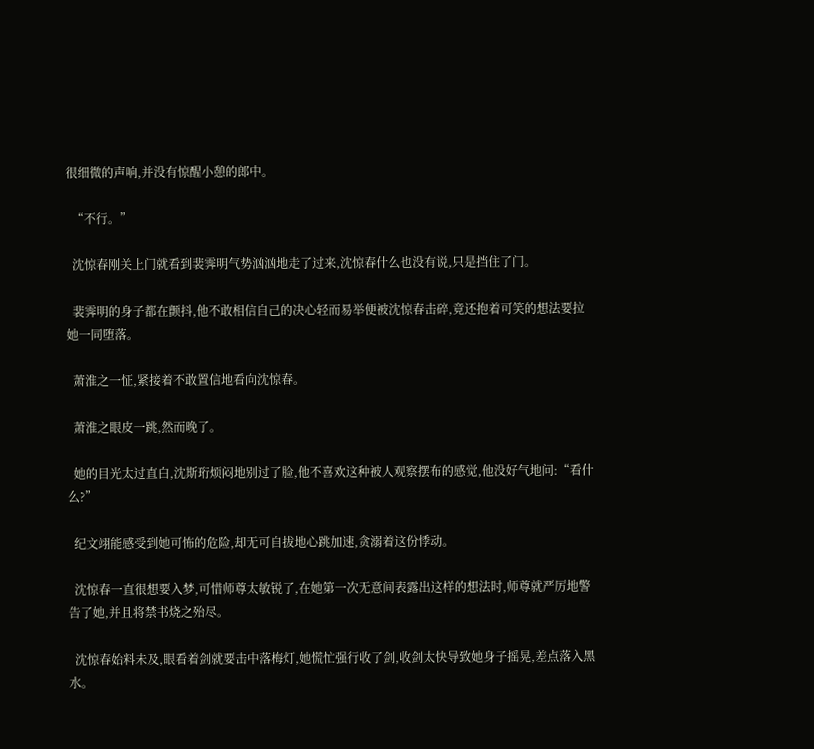很细微的声响,并没有惊醒小憩的郎中。

  “不行。”

  沈惊春刚关上门就看到裴霁明气势汹汹地走了过来,沈惊春什么也没有说,只是挡住了门。

  裴霁明的身子都在颤抖,他不敢相信自己的决心轻而易举便被沈惊春击碎,竟还抱着可笑的想法要拉她一同堕落。

  萧淮之一怔,紧接着不敢置信地看向沈惊春。

  萧淮之眼皮一跳,然而晚了。

  她的目光太过直白,沈斯珩烦闷地别过了脸,他不喜欢这种被人观察摆布的感觉,他没好气地问:“看什么?”

  纪文翊能感受到她可怖的危险,却无可自拔地心跳加速,贪溺着这份悸动。

  沈惊春一直很想要入梦,可惜师尊太敏锐了,在她第一次无意间表露出这样的想法时,师尊就严厉地警告了她,并且将禁书烧之殆尽。

  沈惊春始料未及,眼看着剑就要击中落梅灯,她慌忙强行收了剑,收剑太快导致她身子摇晃,差点落入黑水。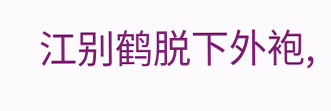江别鹤脱下外袍,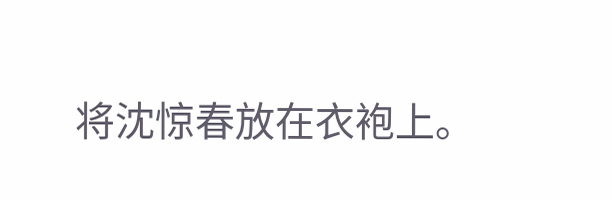将沈惊春放在衣袍上。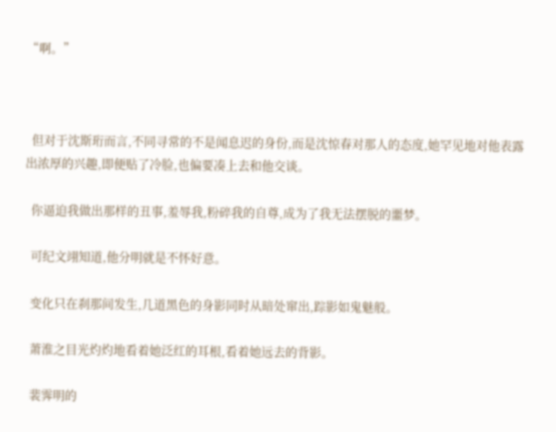“啊。”



  但对于沈斯珩而言,不同寻常的不是闻息迟的身份,而是沈惊春对那人的态度,她罕见地对他表露出浓厚的兴趣,即便贴了冷脸,也偏要凑上去和他交谈。

  你逼迫我做出那样的丑事,羞辱我,粉碎我的自尊,成为了我无法摆脱的噩梦。

  可纪文翊知道,他分明就是不怀好意。

  变化只在刹那间发生,几道黑色的身影同时从暗处窜出,踪影如鬼魅般。

  萧淮之目光灼灼地看着她泛红的耳根,看着她远去的背影。

  裴霁明的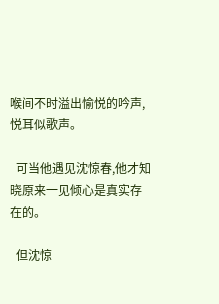喉间不时溢出愉悦的吟声,悦耳似歌声。

  可当他遇见沈惊春,他才知晓原来一见倾心是真实存在的。

  但沈惊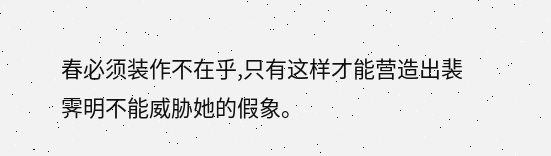春必须装作不在乎,只有这样才能营造出裴霁明不能威胁她的假象。